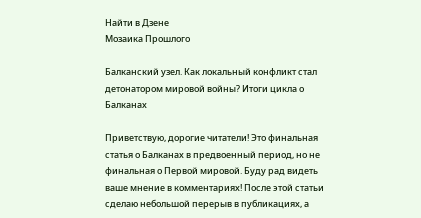Найти в Дзене
Мозаика Прошлого

Балканский узел. Как локальный конфликт стал детонатором мировой войны? Итоги цикла о Балканах

Приветствую, дорогие читатели! Это финальная статья о Балканах в предвоенный период, но не финальная о Первой мировой. Буду рад видеть ваше мнение в комментариях! После этой статьи сделаю небольшой перерыв в публикациях, а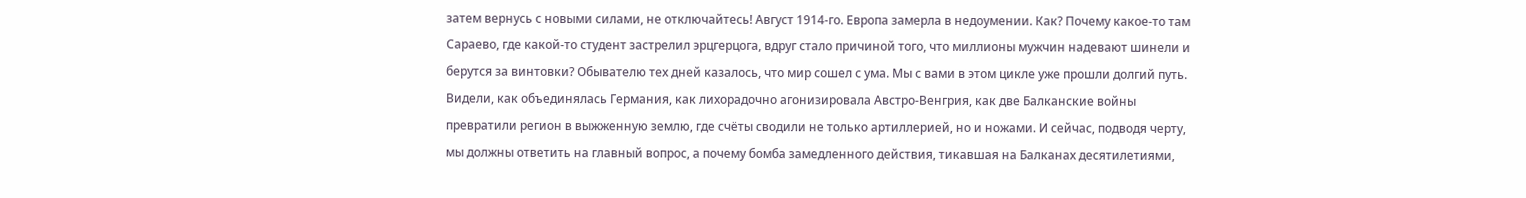затем вернусь с новыми силами, не отключайтесь! Август 1914-го. Европа замерла в недоумении. Как? Почему какое-то там Сараево, где какой-то студент застрелил эрцгерцога, вдруг стало причиной того, что миллионы мужчин надевают шинели и берутся за винтовки? Обывателю тех дней казалось, что мир сошел с ума. Мы с вами в этом цикле уже прошли долгий путь. Видели, как объединялась Германия, как лихорадочно агонизировала Австро-Венгрия, как две Балканские войны превратили регион в выжженную землю, где счёты сводили не только артиллерией, но и ножами. И сейчас, подводя черту, мы должны ответить на главный вопрос, а почему бомба замедленного действия, тикавшая на Балканах десятилетиями,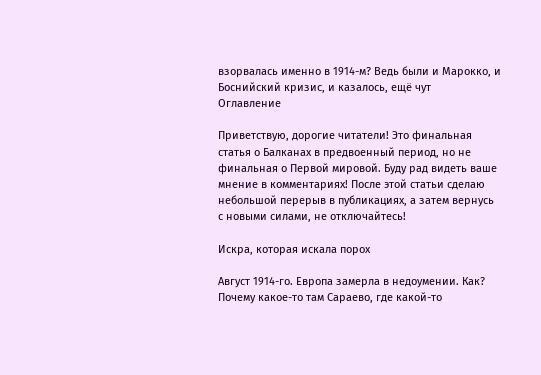взорвалась именно в 1914-м? Ведь были и Марокко, и Боснийский кризис, и казалось, ещё чут
Оглавление

Приветствую, дорогие читатели! Это финальная статья о Балканах в предвоенный период, но не финальная о Первой мировой. Буду рад видеть ваше мнение в комментариях! После этой статьи сделаю небольшой перерыв в публикациях, а затем вернусь с новыми силами, не отключайтесь!

Искра, которая искала порох

Август 1914-го. Европа замерла в недоумении. Как? Почему какое-то там Сараево, где какой-то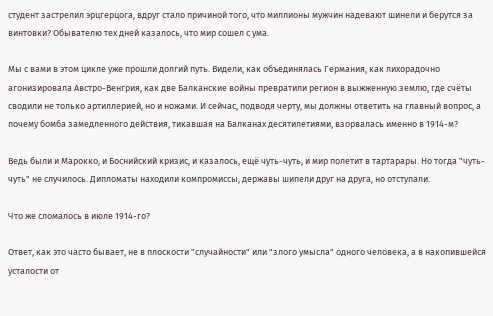студент застрелил эрцгерцога, вдруг стало причиной того, что миллионы мужчин надевают шинели и берутся за винтовки? Обывателю тех дней казалось, что мир сошел с ума.

Мы с вами в этом цикле уже прошли долгий путь. Видели, как объединялась Германия, как лихорадочно агонизировала Австро-Венгрия, как две Балканские войны превратили регион в выжженную землю, где счёты сводили не только артиллерией, но и ножами. И сейчас, подводя черту, мы должны ответить на главный вопрос, а почему бомба замедленного действия, тикавшая на Балканах десятилетиями, взорвалась именно в 1914-м?

Ведь были и Марокко, и Боснийский кризис, и казалось, ещё чуть-чуть, и мир полетит в тартарары. Но тогда "чуть-чуть" не случилось. Дипломаты находили компромиссы, державы шипели друг на друга, но отступали.

Что же сломалось в июле 1914-го?

Ответ, как это часто бывает, не в плоскости "случайности" или "злого умысла" одного человека, а в накопившейся усталости от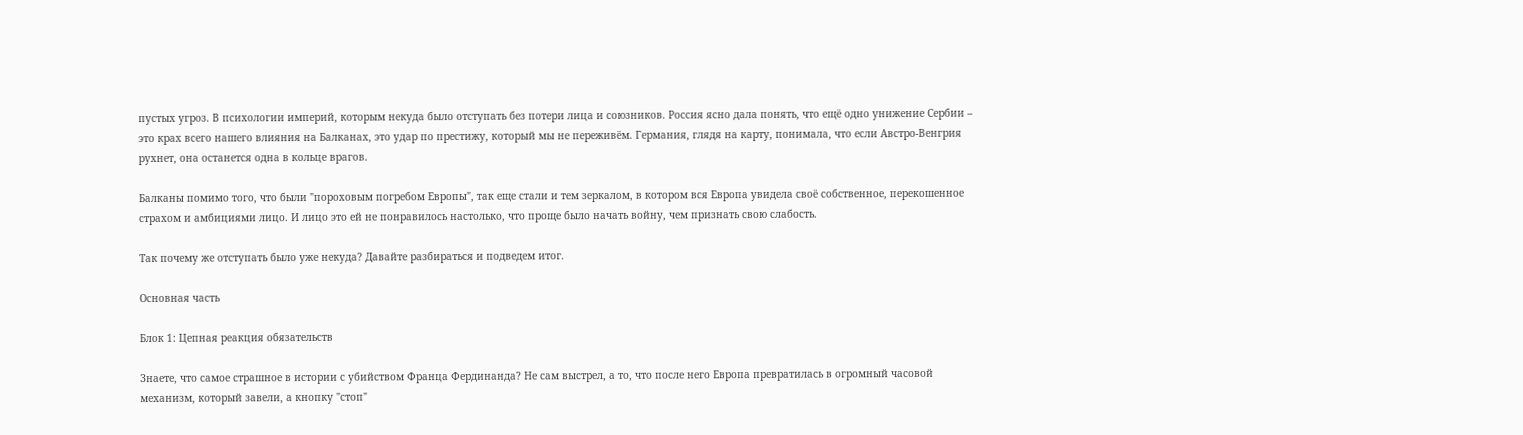пустых угроз. В психологии империй, которым некуда было отступать без потери лица и союзников. Россия ясно дала понять, что ещё одно унижение Сербии – это крах всего нашего влияния на Балканах, это удар по престижу, который мы не переживём. Германия, глядя на карту, понимала, что если Австро-Венгрия рухнет, она останется одна в кольце врагов.

Балканы помимо того, что были "пороховым погребом Европы", так еще стали и тем зеркалом, в котором вся Европа увидела своё собственное, перекошенное страхом и амбициями лицо. И лицо это ей не понравилось настолько, что проще было начать войну, чем признать свою слабость.

Так почему же отступать было уже некуда? Давайте разбираться и подведем итог.

Основная часть

Блок 1: Цепная реакция обязательств

Знаете, что самое страшное в истории с убийством Франца Фердинанда? Не сам выстрел, а то, что после него Европа превратилась в огромный часовой механизм, который завели, а кнопку "стоп"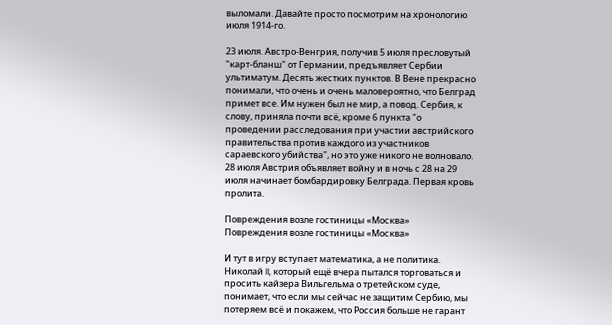выломали. Давайте просто посмотрим на хронологию июля 1914-го.

23 июля. Австро-Венгрия, получив 5 июля пресловутый "карт-бланш" от Германии, предъявляет Сербии ультиматум. Десять жестких пунктов. В Вене прекрасно понимали, что очень и очень маловероятно, что Белград примет все. Им нужен был не мир, а повод. Сербия, к слову, приняла почти всё, кроме 6 пункта "о проведении расследования при участии австрийского правительства против каждого из участников сараевского убийства", но это уже никого не волновало. 28 июля Австрия объявляет войну и в ночь с 28 на 29 июля начинает бомбардировку Белграда. Первая кровь пролита.

Повреждения возле гостиницы «Москва»
Повреждения возле гостиницы «Москва»

И тут в игру вступает математика, а не политика. Николай II, который ещё вчера пытался торговаться и просить кайзера Вильгельма о третейском суде, понимает, что если мы сейчас не защитим Сербию, мы потеряем всё и покажем, что Россия больше не гарант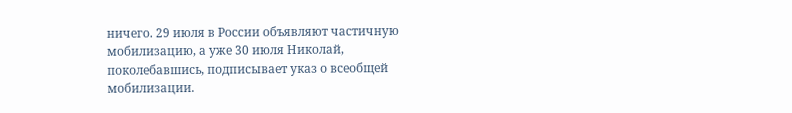ничего. 29 июля в России объявляют частичную мобилизацию, а уже 30 июля Николай, поколебавшись, подписывает указ о всеобщей мобилизации.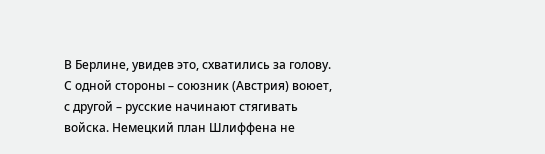В Берлине, увидев это, схватились за голову. С одной стороны – союзник (Австрия) воюет, с другой – русские начинают стягивать войска. Немецкий план Шлиффена не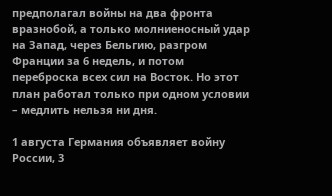предполагал войны на два фронта вразнобой, а только молниеносный удар на Запад, через Бельгию, разгром Франции за 6 недель, и потом переброска всех сил на Восток. Но этот план работал только при одном условии – медлить нельзя ни дня.

1 августа Германия объявляет войну России, 3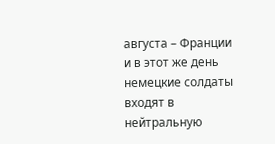августа – Франции и в этот же день немецкие солдаты входят в нейтральную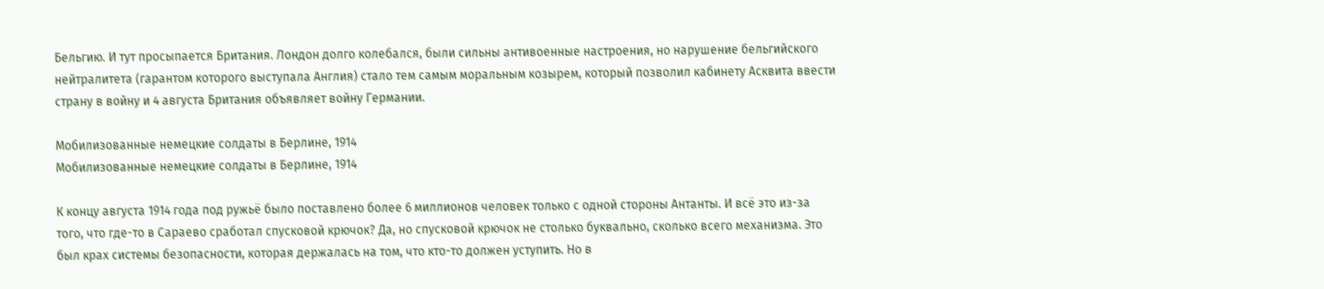Бельгию. И тут просыпается Британия. Лондон долго колебался, были сильны антивоенные настроения, но нарушение бельгийского нейтралитета (гарантом которого выступала Англия) стало тем самым моральным козырем, который позволил кабинету Асквита ввести страну в войну и 4 августа Британия объявляет войну Германии.

Мобилизованные немецкие солдаты в Берлине, 1914
Мобилизованные немецкие солдаты в Берлине, 1914

К концу августа 1914 года под ружьё было поставлено более 6 миллионов человек только с одной стороны Антанты. И всё это из-за того, что где-то в Сараево сработал спусковой крючок? Да, но спусковой крючок не столько буквально, сколько всего механизма. Это был крах системы безопасности, которая держалась на том, что кто-то должен уступить. Но в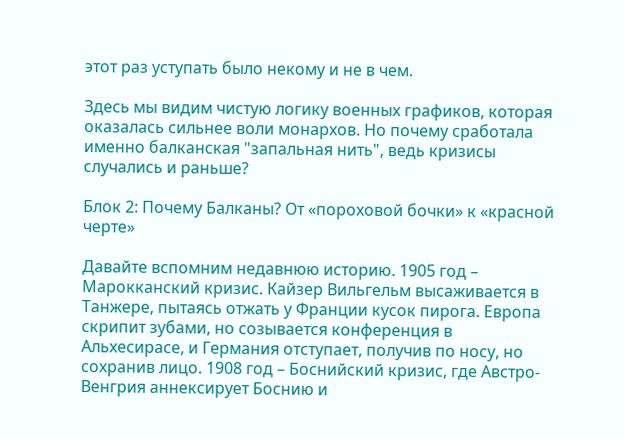этот раз уступать было некому и не в чем.

Здесь мы видим чистую логику военных графиков, которая оказалась сильнее воли монархов. Но почему сработала именно балканская "запальная нить", ведь кризисы случались и раньше?

Блок 2: Почему Балканы? От «пороховой бочки» к «красной черте»

Давайте вспомним недавнюю историю. 1905 год – Марокканский кризис. Кайзер Вильгельм высаживается в Танжере, пытаясь отжать у Франции кусок пирога. Европа скрипит зубами, но созывается конференция в Альхесирасе, и Германия отступает, получив по носу, но сохранив лицо. 1908 год – Боснийский кризис, где Австро-Венгрия аннексирует Боснию и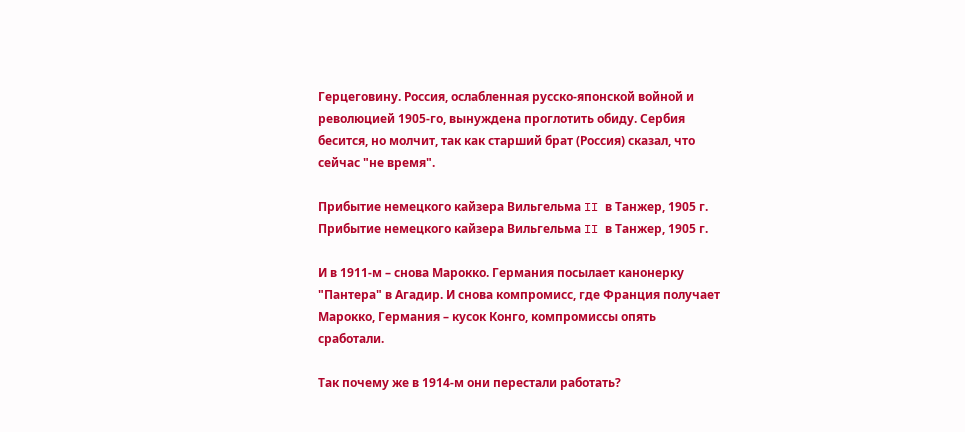Герцеговину. Россия, ослабленная русско-японской войной и революцией 1905-го, вынуждена проглотить обиду. Сербия бесится, но молчит, так как старший брат (Россия) сказал, что сейчас "не время".

Прибытие немецкого кайзера Вильгельма II в Танжер, 1905 г.
Прибытие немецкого кайзера Вильгельма II в Танжер, 1905 г.

И в 1911-м – снова Марокко. Германия посылает канонерку "Пантера" в Агадир. И снова компромисс, где Франция получает Марокко, Германия – кусок Конго, компромиссы опять сработали.

Так почему же в 1914-м они перестали работать?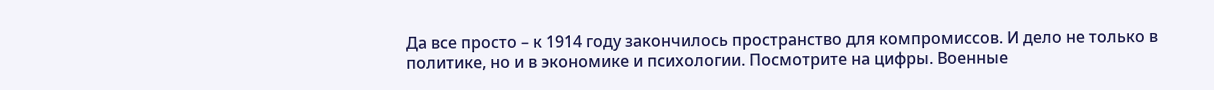Да все просто – к 1914 году закончилось пространство для компромиссов. И дело не только в политике, но и в экономике и психологии. Посмотрите на цифры. Военные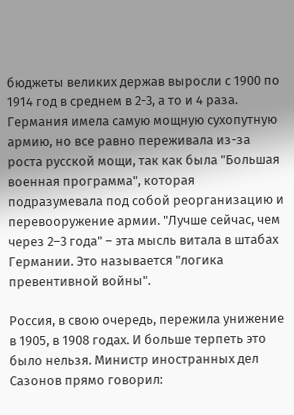бюджеты великих держав выросли с 1900 по 1914 год в среднем в 2-3, а то и 4 раза. Германия имела самую мощную сухопутную армию, но все равно переживала из-за роста русской мощи, так как была "Большая военная программа", которая подразумевала под собой реорганизацию и перевооружение армии. "Лучше сейчас, чем через 2–3 года" – эта мысль витала в штабах Германии. Это называется "логика превентивной войны".

Россия, в свою очередь, пережила унижение в 1905, в 1908 годах. И больше терпеть это было нельзя. Министр иностранных дел Сазонов прямо говорил: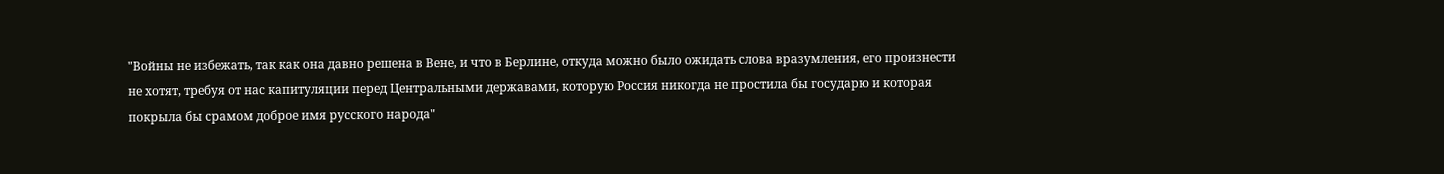"Войны не избежать, так как она давно решена в Вене, и что в Берлине, откуда можно было ожидать слова вразумления, его произнести не хотят, требуя от нас капитуляции перед Центральными державами, которую Россия никогда не простила бы государю и которая покрыла бы срамом доброе имя русского народа"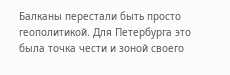Балканы перестали быть просто геополитикой. Для Петербурга это была точка чести и зоной своего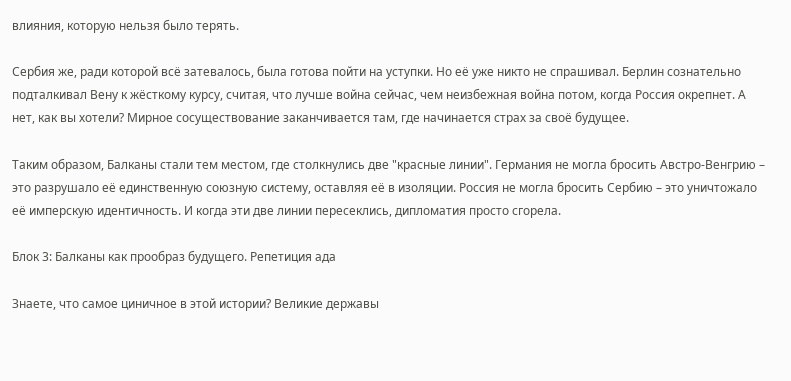влияния, которую нельзя было терять.

Сербия же, ради которой всё затевалось, была готова пойти на уступки. Но её уже никто не спрашивал. Берлин сознательно подталкивал Вену к жёсткому курсу, считая, что лучше война сейчас, чем неизбежная война потом, когда Россия окрепнет. А нет, как вы хотели? Мирное сосуществование заканчивается там, где начинается страх за своё будущее.

Таким образом, Балканы стали тем местом, где столкнулись две "красные линии". Германия не могла бросить Австро-Венгрию – это разрушало её единственную союзную систему, оставляя её в изоляции. Россия не могла бросить Сербию – это уничтожало её имперскую идентичность. И когда эти две линии пересеклись, дипломатия просто сгорела.

Блок 3: Балканы как прообраз будущего. Репетиция ада

Знаете, что самое циничное в этой истории? Великие державы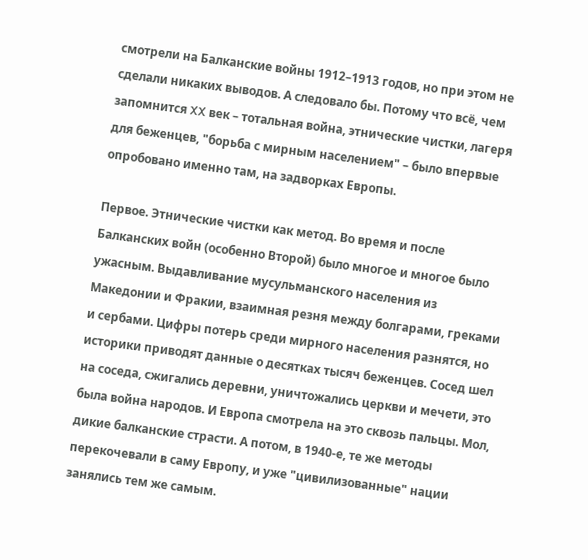смотрели на Балканские войны 1912–1913 годов, но при этом не сделали никаких выводов. А следовало бы. Потому что всё, чем запомнится XX век – тотальная война, этнические чистки, лагеря для беженцев, "борьба с мирным населением" – было впервые опробовано именно там, на задворках Европы.

Первое. Этнические чистки как метод. Во время и после Балканских войн (особенно Второй) было многое и многое было ужасным. Выдавливание мусульманского населения из Македонии и Фракии, взаимная резня между болгарами, греками и сербами. Цифры потерь среди мирного населения разнятся, но историки приводят данные о десятках тысяч беженцев. Сосед шел на соседа, сжигались деревни, уничтожались церкви и мечети, это была война народов. И Европа смотрела на это сквозь пальцы. Мол, дикие балканские страсти. А потом, в 1940-е, те же методы перекочевали в саму Европу, и уже "цивилизованные" нации занялись тем же самым.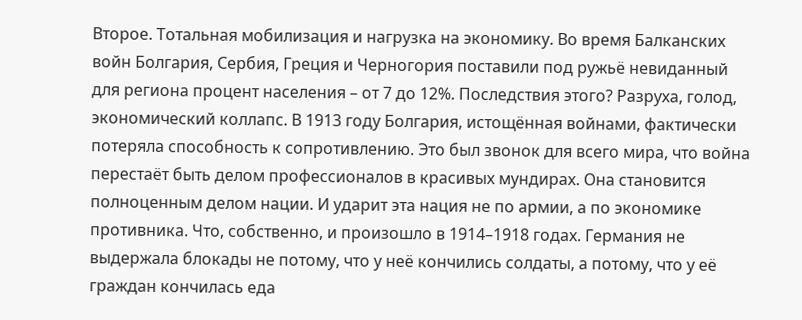Второе. Тотальная мобилизация и нагрузка на экономику. Во время Балканских войн Болгария, Сербия, Греция и Черногория поставили под ружьё невиданный для региона процент населения – от 7 до 12%. Последствия этого? Разруха, голод, экономический коллапс. В 1913 году Болгария, истощённая войнами, фактически потеряла способность к сопротивлению. Это был звонок для всего мира, что война перестаёт быть делом профессионалов в красивых мундирах. Она становится полноценным делом нации. И ударит эта нация не по армии, а по экономике противника. Что, собственно, и произошло в 1914–1918 годах. Германия не выдержала блокады не потому, что у неё кончились солдаты, а потому, что у её граждан кончилась еда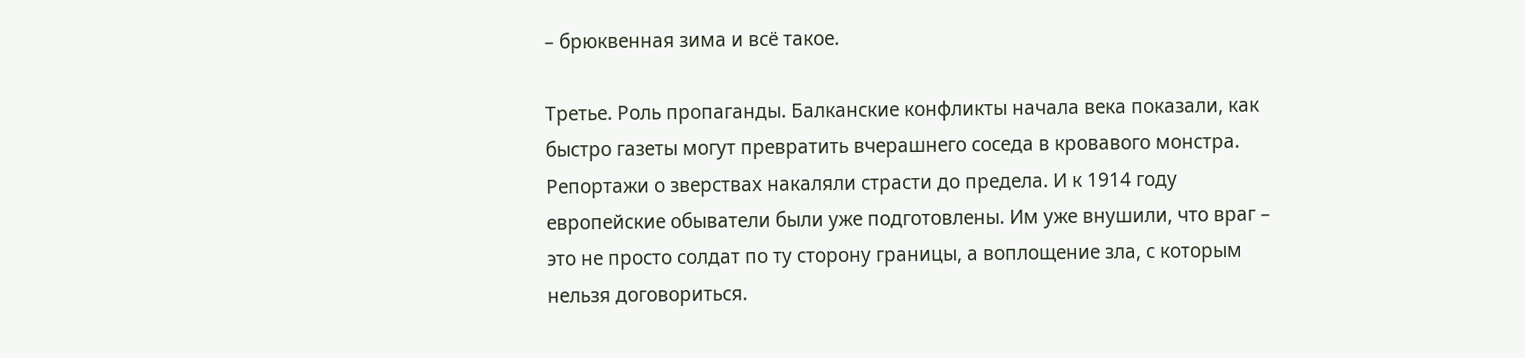– брюквенная зима и всё такое.

Третье. Роль пропаганды. Балканские конфликты начала века показали, как быстро газеты могут превратить вчерашнего соседа в кровавого монстра. Репортажи о зверствах накаляли страсти до предела. И к 1914 году европейские обыватели были уже подготовлены. Им уже внушили, что враг – это не просто солдат по ту сторону границы, а воплощение зла, с которым нельзя договориться.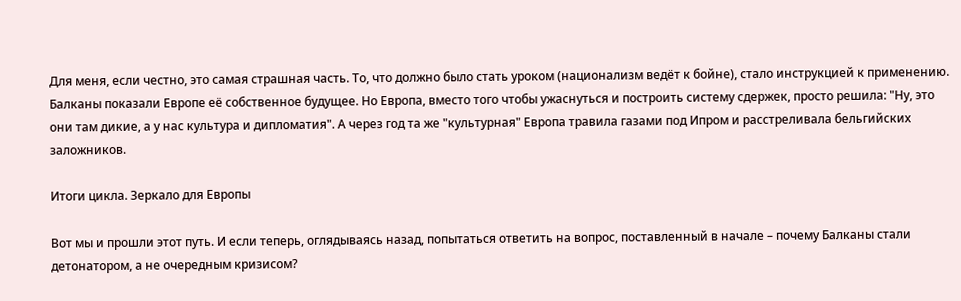Для меня, если честно, это самая страшная часть. То, что должно было стать уроком (национализм ведёт к бойне), стало инструкцией к применению. Балканы показали Европе её собственное будущее. Но Европа, вместо того чтобы ужаснуться и построить систему сдержек, просто решила: "Ну, это они там дикие, а у нас культура и дипломатия". А через год та же "культурная" Европа травила газами под Ипром и расстреливала бельгийских заложников.

Итоги цикла. Зеркало для Европы

Вот мы и прошли этот путь. И если теперь, оглядываясь назад, попытаться ответить на вопрос, поставленный в начале – почему Балканы стали детонатором, а не очередным кризисом?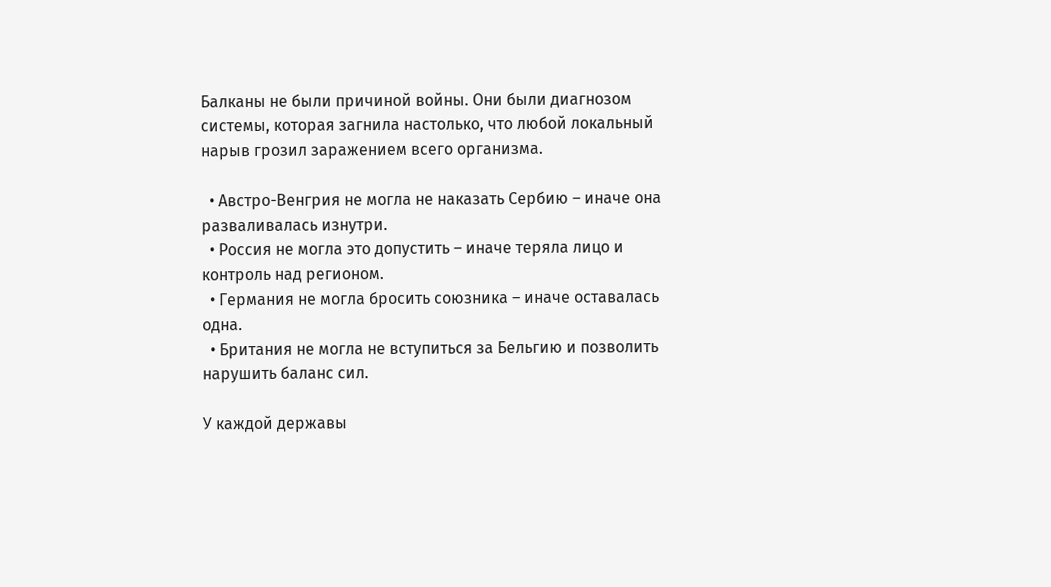Балканы не были причиной войны. Они были диагнозом системы, которая загнила настолько, что любой локальный нарыв грозил заражением всего организма.

  • Австро-Венгрия не могла не наказать Сербию – иначе она разваливалась изнутри.
  • Россия не могла это допустить – иначе теряла лицо и контроль над регионом.
  • Германия не могла бросить союзника – иначе оставалась одна.
  • Британия не могла не вступиться за Бельгию и позволить нарушить баланс сил.

У каждой державы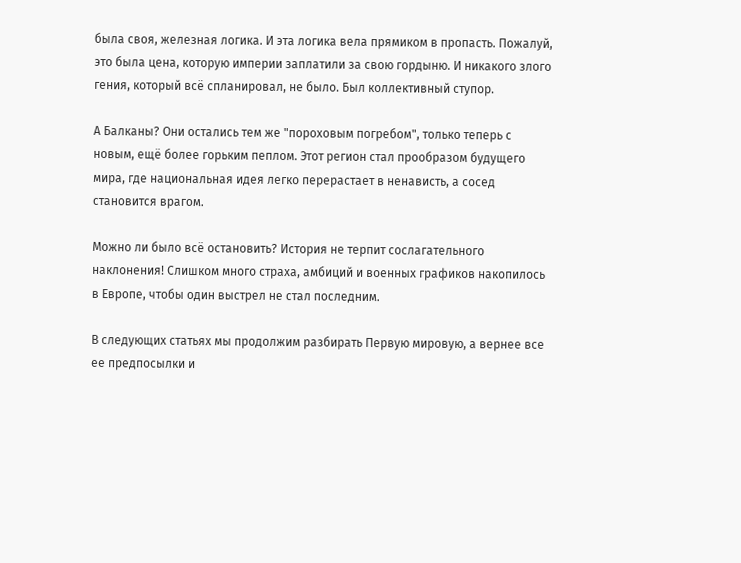была своя, железная логика. И эта логика вела прямиком в пропасть. Пожалуй, это была цена, которую империи заплатили за свою гордыню. И никакого злого гения, который всё спланировал, не было. Был коллективный ступор.

А Балканы? Они остались тем же "пороховым погребом", только теперь с новым, ещё более горьким пеплом. Этот регион стал прообразом будущего мира, где национальная идея легко перерастает в ненависть, а сосед становится врагом.

Можно ли было всё остановить? История не терпит сослагательного наклонения! Слишком много страха, амбиций и военных графиков накопилось в Европе, чтобы один выстрел не стал последним.

В следующих статьях мы продолжим разбирать Первую мировую, а вернее все ее предпосылки и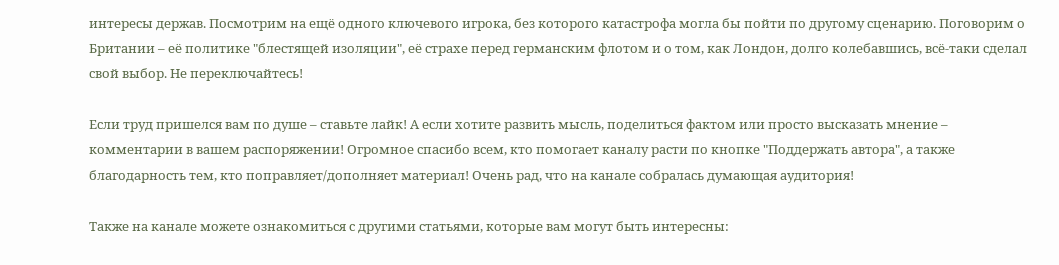интересы держав. Посмотрим на ещё одного ключевого игрока, без которого катастрофа могла бы пойти по другому сценарию. Поговорим о Британии – её политике "блестящей изоляции", её страхе перед германским флотом и о том, как Лондон, долго колебавшись, всё-таки сделал свой выбор. Не переключайтесь!

Если труд пришелся вам по душе – ставьте лайк! А если хотите развить мысль, поделиться фактом или просто высказать мнение – комментарии в вашем распоряжении! Огромное спасибо всем, кто помогает каналу расти по кнопке "Поддержать автора", а также благодарность тем, кто поправляет/дополняет материал! Очень рад, что на канале собралась думающая аудитория!

Также на канале можете ознакомиться с другими статьями, которые вам могут быть интересны: